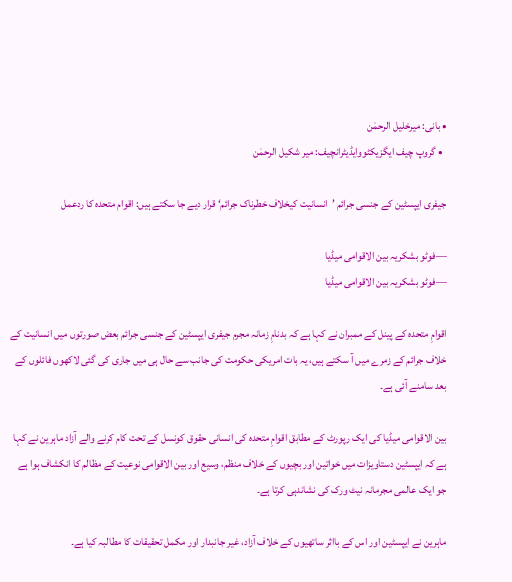• بانی: میرخلیل الرحمٰن
  • گروپ چیف ایگزیکٹووایڈیٹرانچیف: میر شکیل الرحمٰن

جیفری ایپسٹین کے جنسی جرائم ’انسانیت کیخلاف خطرناک جرائم‘ قرار دیے جا سکتے ہیں: اقوام متحدہ کا ردعمل

—فوٹو بشکریہ بین الاقوامی میڈیا
—فوٹو بشکریہ بین الاقوامی میڈیا

اقوامِ متحدہ کے پینل کے ممبران نے کہا ہے کہ بدنامِ زمانہ مجرم جیفری ایپسٹین کے جنسی جرائم بعض صورتوں میں انسانیت کے خلاف جرائم کے زمرے میں آ سکتے ہیں، یہ بات امریکی حکومت کی جانب سے حال ہی میں جاری کی گئی لاکھوں فائلوں کے بعد سامنے آئی ہے۔

بین الاقوامی میڈیا کی ایک رپورٹ کے مطابق اقوامِ متحدہ کی انسانی حقوق کونسل کے تحت کام کرنے والے آزاد ماہرین نے کہا ہے کہ ایپسٹین دستاویزات میں خواتین اور بچیوں کے خلاف منظم، وسیع اور بین الاقوامی نوعیت کے مظالم کا انکشاف ہوا ہے جو ایک عالمی مجرمانہ نیٹ ورک کی نشاندہی کرتا ہے۔

ماہرین نے ایپسٹین اور اس کے بااثر ساتھیوں کے خلاف آزاد، غیر جانبدار اور مکمل تحقیقات کا مطالبہ کیا ہے۔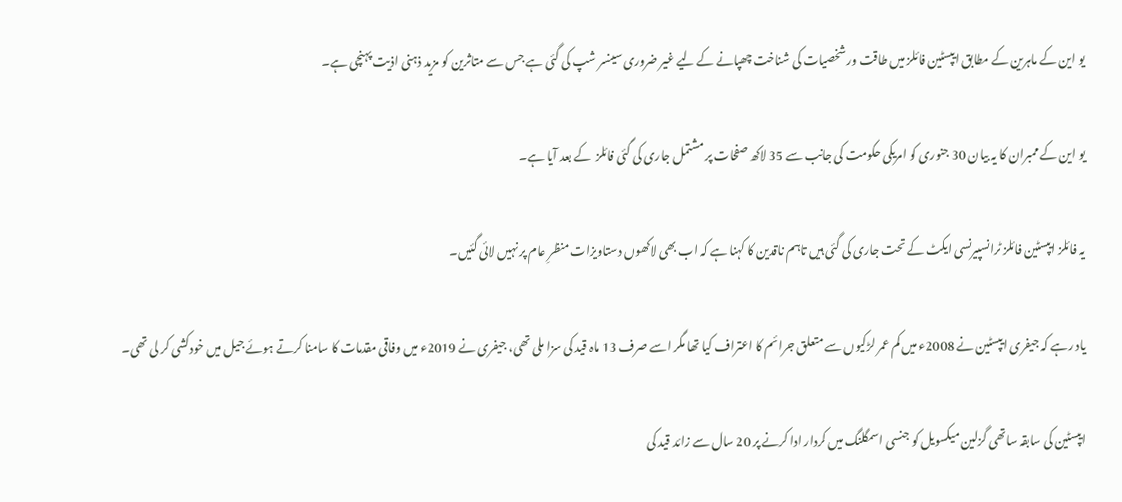یو این کے ماہرین کے مطابق ایپسٹین فائلز میں طاقت ور شخصیات کی شناخت چھپانے کے لیے غیر ضروری سینسر شپ کی گئی ہے جس سے متاثرین کو مزید ذہنی اذیت پہنچی ہے۔

یو این کے ممبران کا یہ بیان 30 جنوری کو امریکی حکومت کی جانب سے 35 لاکھ صفحات پر مشتمل جاری کی گئی فائلز  کے بعد آیا ہے۔

یہ فائلز ایپسٹین فائلز ٹرانسپیرنسی ایکٹ کے تحت جاری کی گئی ہیں تاہم ناقدین کا کہنا ہے کہ اب بھی لاکھوں دستاویزات منظرِ عام پر نہیں لائی گئیں۔

یاد رہے کہ جیفری ایپسٹین نے 2008ء میں کم عمر لڑکیوں سے متعلق جرائم کا اعتراف کیا تھا مگر اسے صرف 13 ماہ قید کی سزا ملی تھی، جیفری نے 2019ء میں وفاقی مقدمات کا سامنا کرتے ہوئے جیل میں خودکشی کر لی تھی۔

ایپسٹین کی سابقہ ساتھی گزلین میکسویل کو جنسی اسمگلنگ میں کردار ادا کرنے پر 20 سال سے زائد قید کی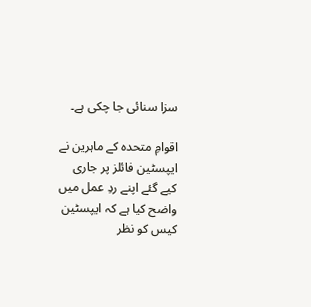سزا سنائی جا چکی ہے۔

اقوامِ متحدہ کے ماہرین نے ایپسٹین فائلز پر جاری کیے گئے اپنے ردِ عمل میں واضح کیا ہے کہ ایپسٹین کیس کو نظر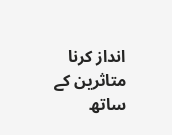انداز کرنا متاثرین کے ساتھ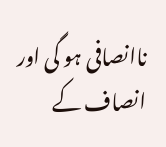ناانصافی ہو گی اور انصاف کے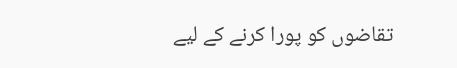تقاضوں کو پورا کرنے کے لیے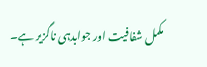مکمل شفافیت اور جوابدہی ناگزیر ہے۔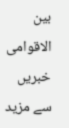بین الاقوامی خبریں سے مزید